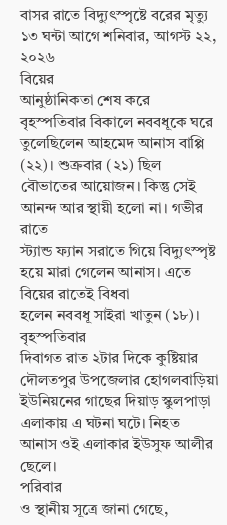বাসর রাতে বিদ্যুৎস্পৃষ্টে বরের মৃত্যু
১৩ ঘন্টা আগে শনিবার, আগস্ট ২২, ২০২৬
বিয়ের
আনুষ্ঠানিকতা শেষ করে বৃহস্পতিবার বিকালে নববধূকে ঘরে তুলেছিলেন আহমেদ আনাস বাপ্পি
(২২)। শুক্রবার (২১) ছিল বৌভাতের আয়োজন। কিন্তু সেই আনন্দ আর স্থায়ী হলো না। গভীর রাতে
স্ট্যান্ড ফ্যান সরাতে গিয়ে বিদ্যুৎস্পৃষ্ট হয়ে মারা গেলেন আনাস। এতে বিয়ের রাতেই বিধবা
হলেন নববধূ সাইরা খাতুন (১৮)।
বৃহস্পতিবার
দিবাগত রাত ২টার দিকে কুষ্টিয়ার দৌলতপুর উপজেলার হোগলবাড়িয়া ইউনিয়নের গাছের দিয়াড় স্কুলপাড়া
এলাকায় এ ঘটনা ঘটে। নিহত আনাস ওই এলাকার ইউসুফ আলীর ছেলে।
পরিবার
ও স্থানীয় সূত্রে জানা গেছে,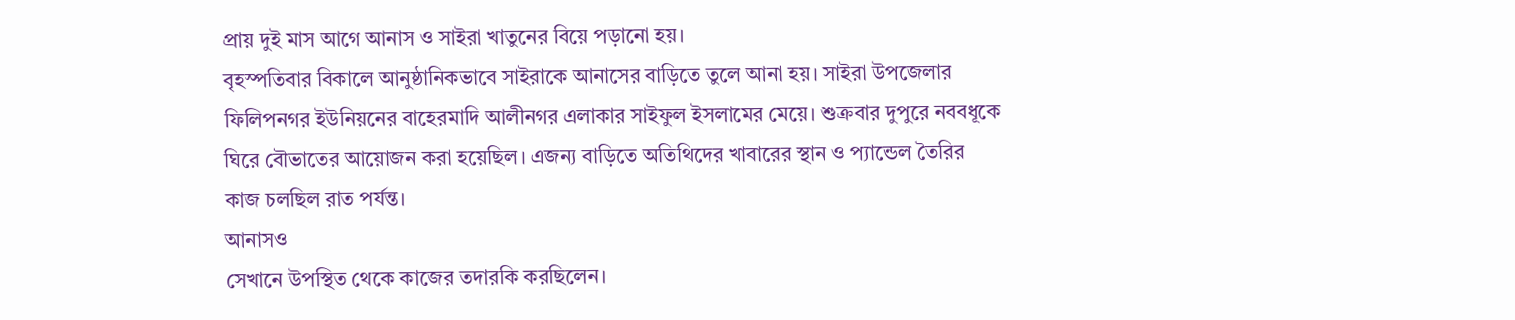প্রায় দুই মাস আগে আনাস ও সাইরা খাতুনের বিয়ে পড়ানো হয়।
বৃহস্পতিবার বিকালে আনুষ্ঠানিকভাবে সাইরাকে আনাসের বাড়িতে তুলে আনা হয়। সাইরা উপজেলার
ফিলিপনগর ইউনিয়নের বাহেরমাদি আলীনগর এলাকার সাইফুল ইসলামের মেয়ে। শুক্রবার দুপুরে নববধূকে
ঘিরে বৌভাতের আয়োজন করা হয়েছিল। এজন্য বাড়িতে অতিথিদের খাবারের স্থান ও প্যান্ডেল তৈরির
কাজ চলছিল রাত পর্যন্ত।
আনাসও
সেখানে উপস্থিত থেকে কাজের তদারকি করছিলেন।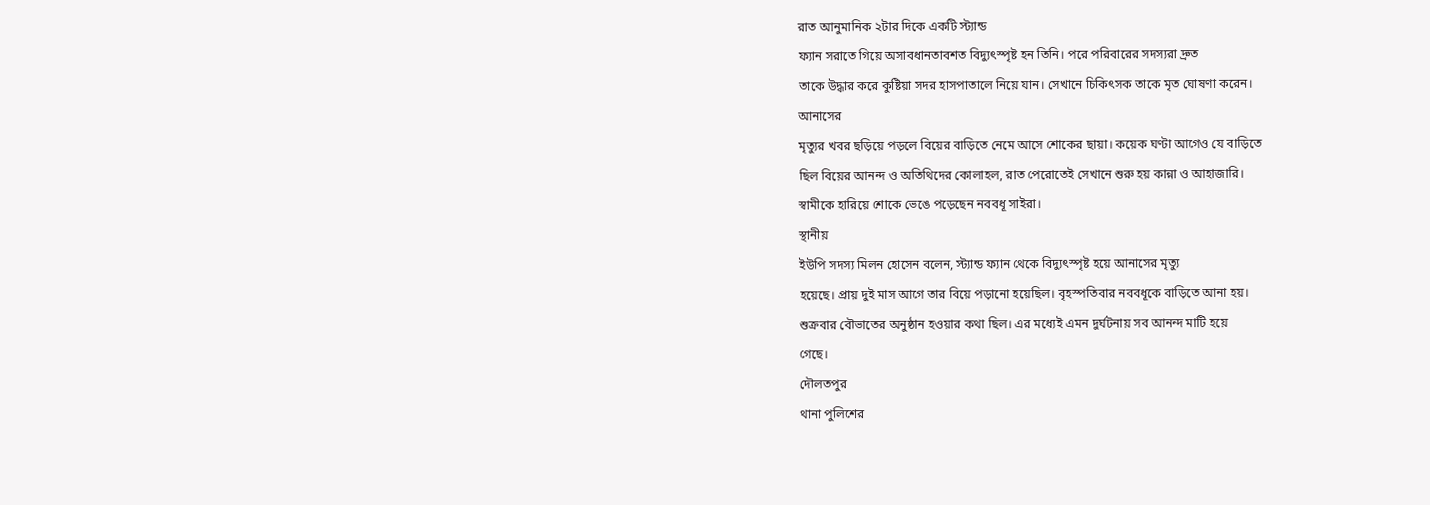রাত আনুমানিক ২টার দিকে একটি স্ট্যান্ড
ফ্যান সরাতে গিয়ে অসাবধানতাবশত বিদ্যুৎস্পৃষ্ট হন তিনি। পরে পরিবারের সদস্যরা দ্রুত
তাকে উদ্ধার করে কুষ্টিয়া সদর হাসপাতালে নিয়ে যান। সেখানে চিকিৎসক তাকে মৃত ঘোষণা করেন।
আনাসের
মৃত্যুর খবর ছড়িয়ে পড়লে বিয়ের বাড়িতে নেমে আসে শোকের ছায়া। কয়েক ঘণ্টা আগেও যে বাড়িতে
ছিল বিয়ের আনন্দ ও অতিথিদের কোলাহল, রাত পেরোতেই সেখানে শুরু হয় কান্না ও আহাজারি।
স্বামীকে হারিয়ে শোকে ভেঙে পড়েছেন নববধূ সাইরা।
স্থানীয়
ইউপি সদস্য মিলন হোসেন বলেন, স্ট্যান্ড ফ্যান থেকে বিদ্যুৎস্পৃষ্ট হয়ে আনাসের মৃত্যু
হয়েছে। প্রায় দুই মাস আগে তার বিয়ে পড়ানো হয়েছিল। বৃহস্পতিবার নববধূকে বাড়িতে আনা হয়।
শুক্রবার বৌভাতের অনুষ্ঠান হওয়ার কথা ছিল। এর মধ্যেই এমন দুর্ঘটনায় সব আনন্দ মাটি হয়ে
গেছে।
দৌলতপুর
থানা পুলিশের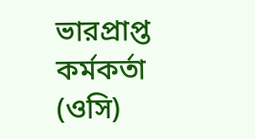ভারপ্রাপ্ত কর্মকর্তা (ওসি)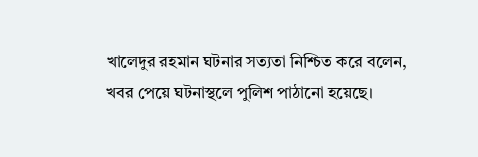খালেদুর রহমান ঘটনার সত্যতা নিশ্চিত করে বলেন,
খবর পেয়ে ঘটনাস্থলে পুলিশ পাঠানো হয়েছে।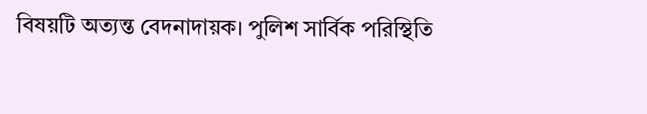বিষয়টি অত্যন্ত বেদনাদায়ক। পুলিশ সার্বিক পরিস্থিতি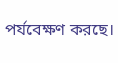পর্যবেক্ষণ করছে।